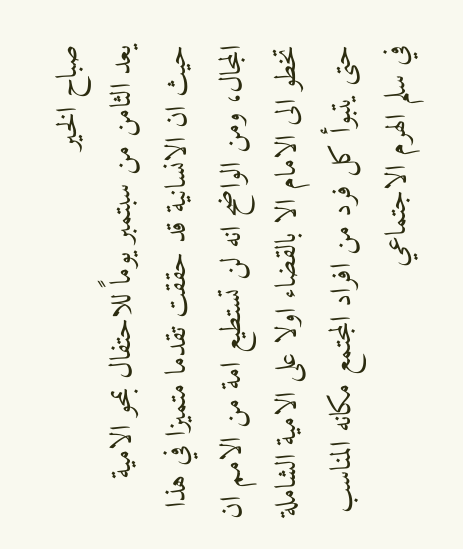صباح الخير
يعد الثامن من سبتمبر يوماً للاحتفال بمحو الامية حيث ان الانسانية قد حققت تقدما متميزا في هذا المجال، ومن الواضح انه لن تستطيع امة من الامم ان تخطو الى الامام الا بالقضاء اولا على الامية الشاملة حتى يتبوأ كل فرد من افراد المجتمع مكانه المناسب في سلم الهرم الاجتماعي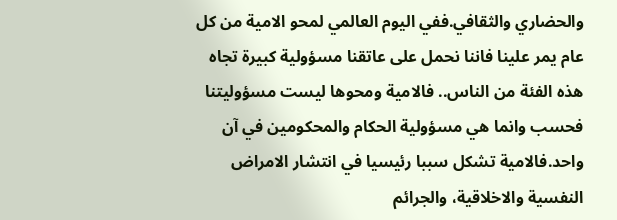والحضاري والثقافي.ففي اليوم العالمي لمحو الامية من كل عام يمر علينا فاننا نحمل على عاتقنا مسؤولية كبيرة تجاه هذه الفئة من الناس.. فالامية ومحوها ليست مسؤوليتنا فحسب وانما هي مسؤولية الحكام والمحكومين في آن واحد.فالامية تشكل سببا رئيسيا في انتشار الامراض النفسية والاخلاقية، والجرائم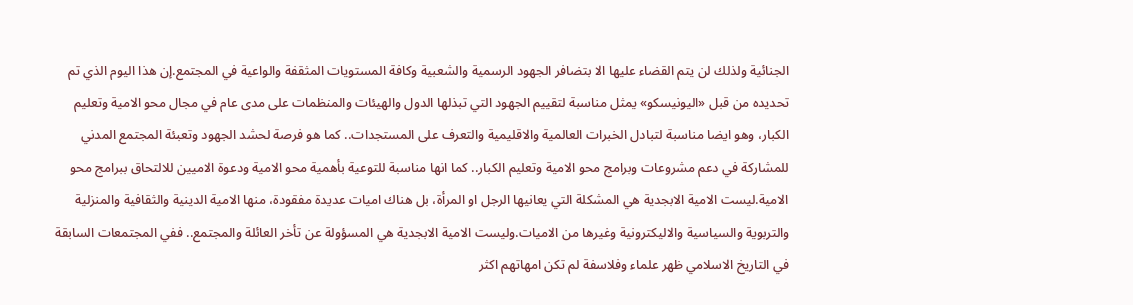الجنائية ولذلك لن يتم القضاء عليها الا بتضافر الجهود الرسمية والشعبية وكافة المستويات المثقفة والواعية في المجتمع.إن هذا اليوم الذي تم تحديده من قبل «اليونيسكو» يمثل مناسبة لتقييم الجهود التي تبذلها الدول والهيئات والمنظمات على مدى عام في مجال محو الامية وتعليم الكبار، وهو ايضا مناسبة لتبادل الخبرات العالمية والاقليمية والتعرف على المستجدات.. كما هو فرصة لحشد الجهود وتعبئة المجتمع المدني للمشاركة في دعم مشروعات وبرامج محو الامية وتعليم الكبار.. كما انها مناسبة للتوعية بأهمية محو الامية ودعوة الاميين للالتحاق ببرامج محو الامية.ليست الامية الابجدية هي المشكلة التي يعانيها الرجل او المرأة، بل هناك اميات عديدة مفقودة، منها الامية الدينية والثقافية والمنزلية والتربوية والسياسية والاليكترونية وغيرها من الاميات.وليست الامية الابجدية هي المسؤولة عن تأخر العائلة والمجتمع.. ففي المجتمعات السابقة في التاريخ الاسلامي ظهر علماء وفلاسفة لم تكن امهاتهم اكثر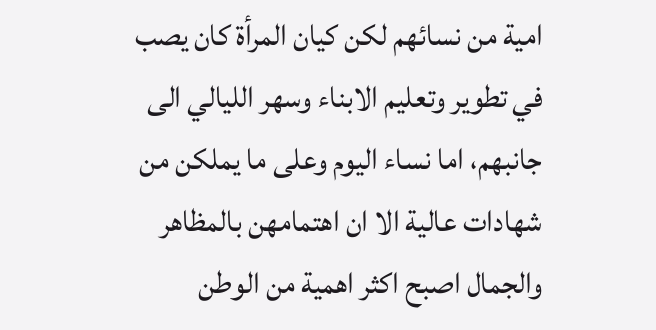امية من نسائهم لكن كيان المرأة كان يصب في تطوير وتعليم الابناء وسهر الليالي الى جانبهم، اما نساء اليوم وعلى ما يملكن من شهادات عالية الا ان اهتمامهن بالمظاهر والجمال اصبح اكثر اهمية من الوطن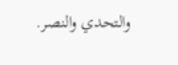والتحدي والنصر.